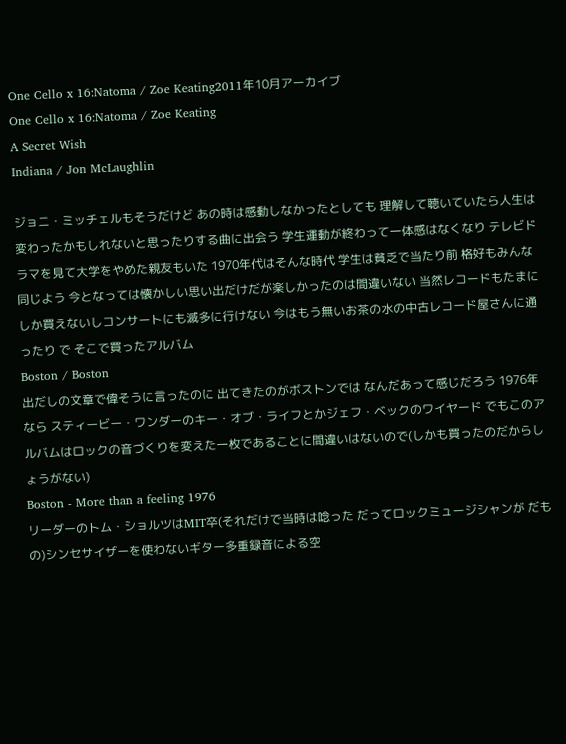One Cello x 16:Natoma / Zoe Keating2011年10月アーカイブ
One Cello x 16:Natoma / Zoe Keating
A Secret Wish
Indiana / Jon McLaughlin

ジョニ・ミッチェルもそうだけど あの時は感動しなかったとしても 理解して聴いていたら人生は変わったかもしれないと思ったりする曲に出会う 学生運動が終わって一体感はなくなり テレビドラマを見て大学をやめた親友もいた 1970年代はそんな時代 学生は貧乏で当たり前 格好もみんな同じよう 今となっては懐かしい思い出だけだが楽しかったのは間違いない 当然レコードもたまにしか買えないしコンサートにも滅多に行けない 今はもう無いお茶の水の中古レコード屋さんに通ったり で そこで買ったアルバム
Boston / Boston
出だしの文章で偉そうに言ったのに 出てきたのがボストンでは なんだあって感じだろう 1976年なら スティービー・ワンダーのキー・オブ・ライフとかジェフ・ベックのワイヤード でもこのアルバムはロックの音づくりを変えた一枚であることに間違いはないので(しかも買ったのだからしょうがない)
Boston - More than a feeling 1976
リーダーのトム・ショルツはMIT卒(それだけで当時は唸った だってロックミュージシャンが だもの)シンセサイザーを使わないギター多重録音による空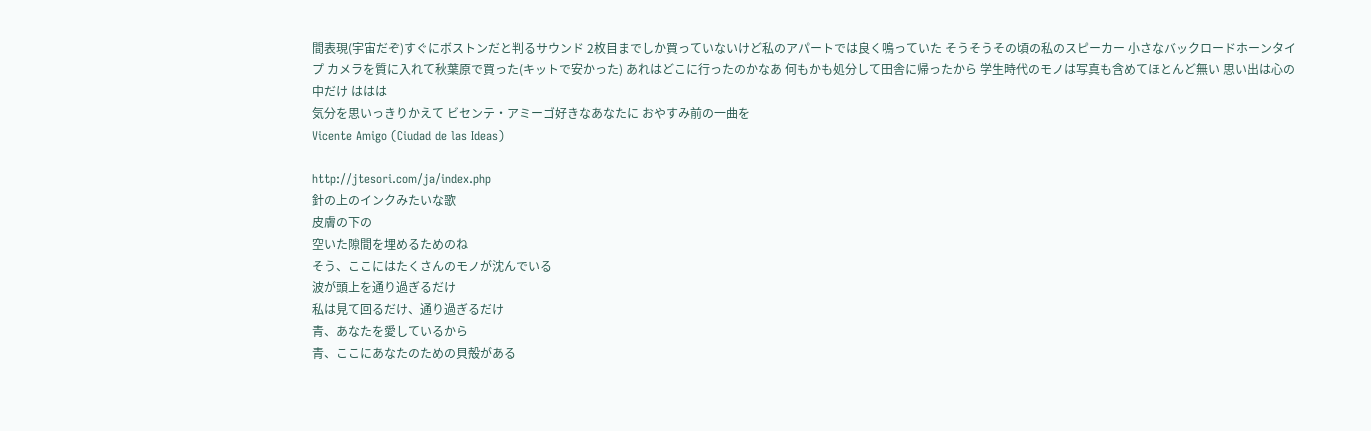間表現(宇宙だぞ)すぐにボストンだと判るサウンド 2枚目までしか買っていないけど私のアパートでは良く鳴っていた そうそうその頃の私のスピーカー 小さなバックロードホーンタイプ カメラを質に入れて秋葉原で買った(キットで安かった) あれはどこに行ったのかなあ 何もかも処分して田舎に帰ったから 学生時代のモノは写真も含めてほとんど無い 思い出は心の中だけ ははは
気分を思いっきりかえて ビセンテ・アミーゴ好きなあなたに おやすみ前の一曲を
Vicente Amigo (Ciudad de las Ideas)

http://jtesori.com/ja/index.php
針の上のインクみたいな歌
皮膚の下の
空いた隙間を埋めるためのね
そう、ここにはたくさんのモノが沈んでいる
波が頭上を通り過ぎるだけ
私は見て回るだけ、通り過ぎるだけ
青、あなたを愛しているから
青、ここにあなたのための貝殻がある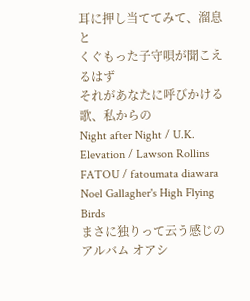耳に押し当ててみて、溜息と
くぐもった子守唄が聞こえるはず
それがあなたに呼びかける歌、私からの
Night after Night / U.K.
Elevation / Lawson Rollins
FATOU / fatoumata diawara
Noel Gallagher's High Flying Birds
まさに独りって云う感じのアルバム オアシ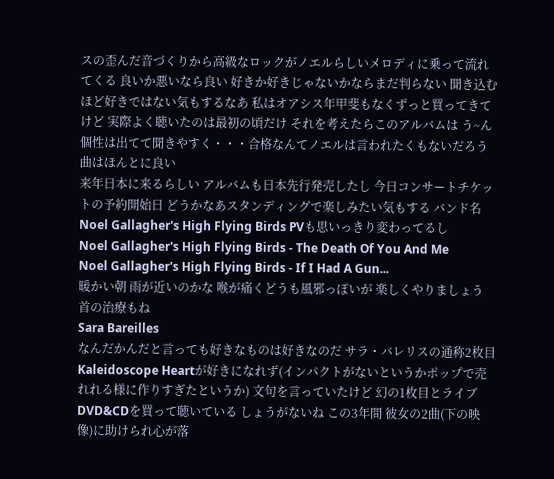スの歪んだ音づくりから高級なロックがノエルらしいメロディに乗って流れてくる 良いか悪いなら良い 好きか好きじゃないかならまだ判らない 聞き込むほど好きではない気もするなあ 私はオアシス年甲斐もなくずっと買ってきてけど 実際よく聴いたのは最初の頃だけ それを考えたらこのアルバムは う~ん個性は出てて聞きやすく・・・合格なんてノエルは言われたくもないだろう 曲はほんとに良い
来年日本に来るらしい アルバムも日本先行発売したし 今日コンサートチケットの予約開始日 どうかなあスタンディングで楽しみたい気もする バンド名 Noel Gallagher's High Flying Birds PVも思いっきり変わってるし
Noel Gallagher's High Flying Birds - The Death Of You And Me
Noel Gallagher's High Flying Birds - If I Had A Gun...
暖かい朝 雨が近いのかな 喉が痛くどうも風邪っぽいが 楽しくやりましょう 首の治療もね
Sara Bareilles
なんだかんだと言っても好きなものは好きなのだ サラ・バレリスの通称2枚目Kaleidoscope Heartが好きになれず(インパクトがないというかポップで売れれる様に作りすぎたというか) 文句を言っていたけど 幻の1枚目とライブDVD&CDを買って聴いている しょうがないね この3年間 彼女の2曲(下の映像)に助けられ心が落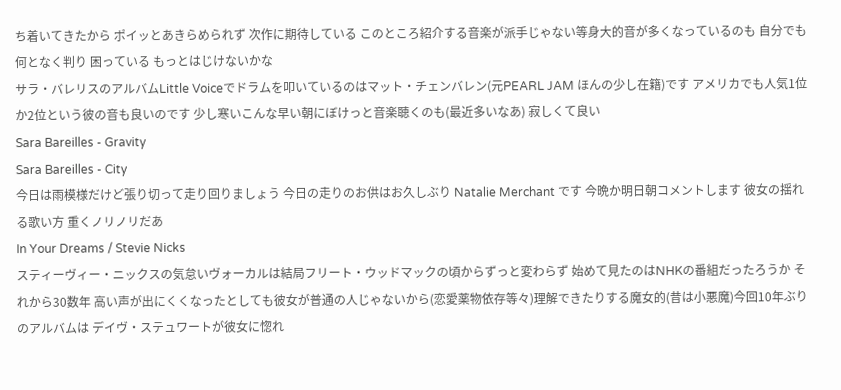ち着いてきたから ポイッとあきらめられず 次作に期待している このところ紹介する音楽が派手じゃない等身大的音が多くなっているのも 自分でも何となく判り 困っている もっとはじけないかな
サラ・バレリスのアルバムLittle Voiceでドラムを叩いているのはマット・チェンバレン(元PEARL JAM ほんの少し在籍)です アメリカでも人気1位か2位という彼の音も良いのです 少し寒いこんな早い朝にぼけっと音楽聴くのも(最近多いなあ) 寂しくて良い
Sara Bareilles - Gravity
Sara Bareilles - City
今日は雨模様だけど張り切って走り回りましょう 今日の走りのお供はお久しぶり Natalie Merchant です 今晩か明日朝コメントします 彼女の揺れる歌い方 重くノリノリだあ
In Your Dreams / Stevie Nicks
スティーヴィー・ニックスの気怠いヴォーカルは結局フリート・ウッドマックの頃からずっと変わらず 始めて見たのはNHKの番組だったろうか それから30数年 高い声が出にくくなったとしても彼女が普通の人じゃないから(恋愛薬物依存等々)理解できたりする魔女的(昔は小悪魔)今回10年ぶりのアルバムは デイヴ・ステュワートが彼女に惚れ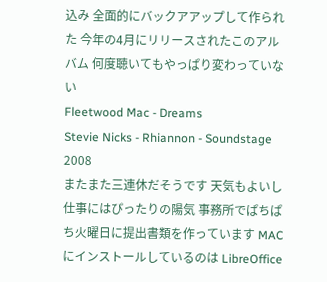込み 全面的にバックアアップして作られた 今年の4月にリリースされたこのアルバム 何度聴いてもやっぱり変わっていない
Fleetwood Mac - Dreams
Stevie Nicks - Rhiannon - Soundstage 2008
またまた三連休だそうです 天気もよいし仕事にはぴったりの陽気 事務所でぱちぱち火曜日に提出書類を作っています MACにインストールしているのは LibreOffice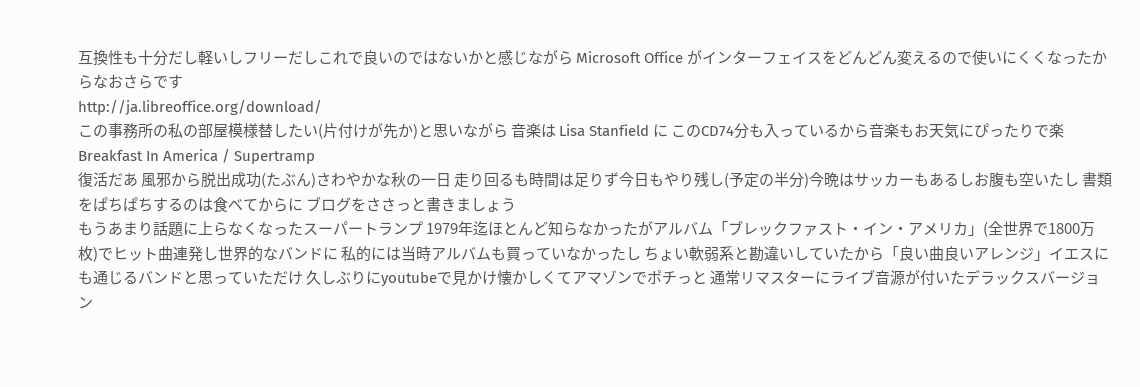互換性も十分だし軽いしフリーだしこれで良いのではないかと感じながら Microsoft Office がインターフェイスをどんどん変えるので使いにくくなったからなおさらです
http://ja.libreoffice.org/download/
この事務所の私の部屋模様替したい(片付けが先か)と思いながら 音楽は Lisa Stanfield に このCD74分も入っているから音楽もお天気にぴったりで楽
Breakfast In America / Supertramp
復活だあ 風邪から脱出成功(たぶん)さわやかな秋の一日 走り回るも時間は足りず今日もやり残し(予定の半分)今晩はサッカーもあるしお腹も空いたし 書類をぱちぱちするのは食べてからに ブログをささっと書きましょう
もうあまり話題に上らなくなったスーパートランプ 1979年迄ほとんど知らなかったがアルバム「ブレックファスト・イン・アメリカ」(全世界で1800万枚)でヒット曲連発し世界的なバンドに 私的には当時アルバムも買っていなかったし ちょい軟弱系と勘違いしていたから「良い曲良いアレンジ」イエスにも通じるバンドと思っていただけ 久しぶりにyoutubeで見かけ懐かしくてアマゾンでポチっと 通常リマスターにライブ音源が付いたデラックスバージョン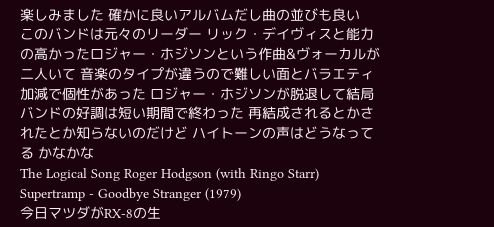楽しみました 確かに良いアルバムだし曲の並びも良い
このバンドは元々のリーダー リック・デイヴィスと能力の高かったロジャー・ホジソンという作曲&ヴォーカルが二人いて 音楽のタイプが違うので難しい面とバラエティ加減で個性があった ロジャー・ホジソンが脱退して結局バンドの好調は短い期間で終わった 再結成されるとかされたとか知らないのだけど ハイトーンの声はどうなってる かなかな
The Logical Song Roger Hodgson (with Ringo Starr)
Supertramp - Goodbye Stranger (1979)
今日マツダがRX-8の生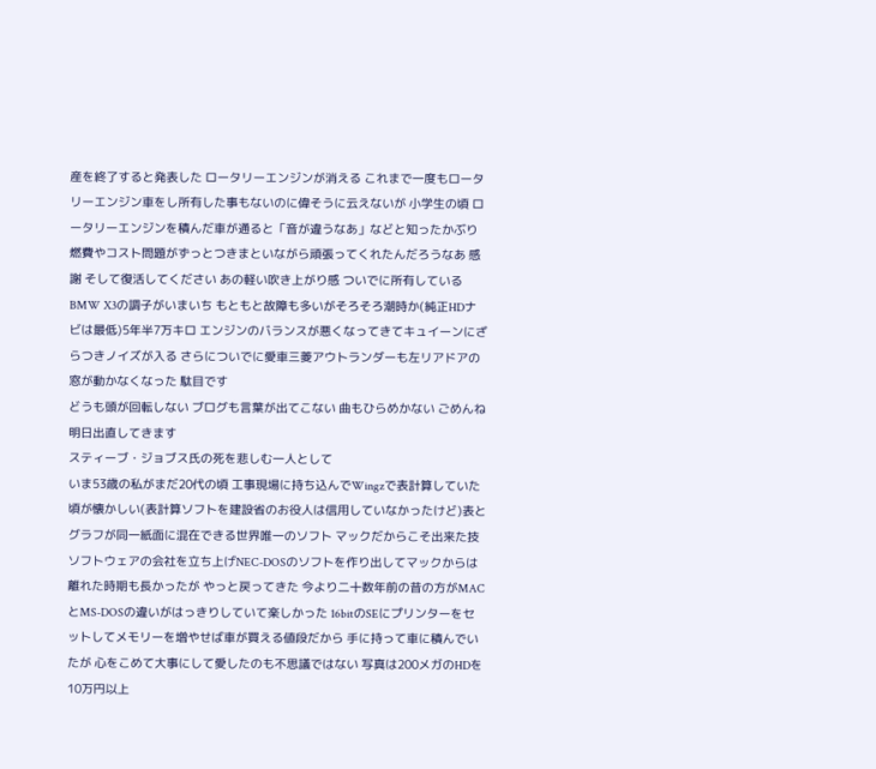産を終了すると発表した ロータリーエンジンが消える これまで一度もロータリーエンジン車をし所有した事もないのに偉そうに云えないが 小学生の頃 ロータリーエンジンを積んだ車が通ると「音が違うなあ」などと知ったかぶり 燃費やコスト問題がずっとつきまといながら頑張ってくれたんだろうなあ 感謝 そして復活してください あの軽い吹き上がり感 ついでに所有しているBMW X3の調子がいまいち もともと故障も多いがそろそろ潮時か(純正HDナビは最低)5年半7万キロ エンジンのバランスが悪くなってきてキュイーンにざらつきノイズが入る さらについでに愛車三菱アウトランダーも左リアドアの窓が動かなくなった 駄目です
どうも頭が回転しない ブログも言葉が出てこない 曲もひらめかない ごめんね 明日出直してきます
スティーブ・ジョブス氏の死を悲しむ一人として
いま53歳の私がまだ20代の頃 工事現場に持ち込んでWingzで表計算していた頃が懐かしい(表計算ソフトを建設省のお役人は信用していなかったけど)表とグラフが同一紙面に混在できる世界唯一のソフト マックだからこそ出来た技 ソフトウェアの会社を立ち上げNEC-DOSのソフトを作り出してマックからは離れた時期も長かったが やっと戻ってきた 今より二十数年前の昔の方がMACとMS-DOSの違いがはっきりしていて楽しかった 16bitのSEにプリンターをセットしてメモリーを増やせば車が買える値段だから 手に持って車に積んでいたが 心をこめて大事にして愛したのも不思議ではない 写真は200メガのHDを10万円以上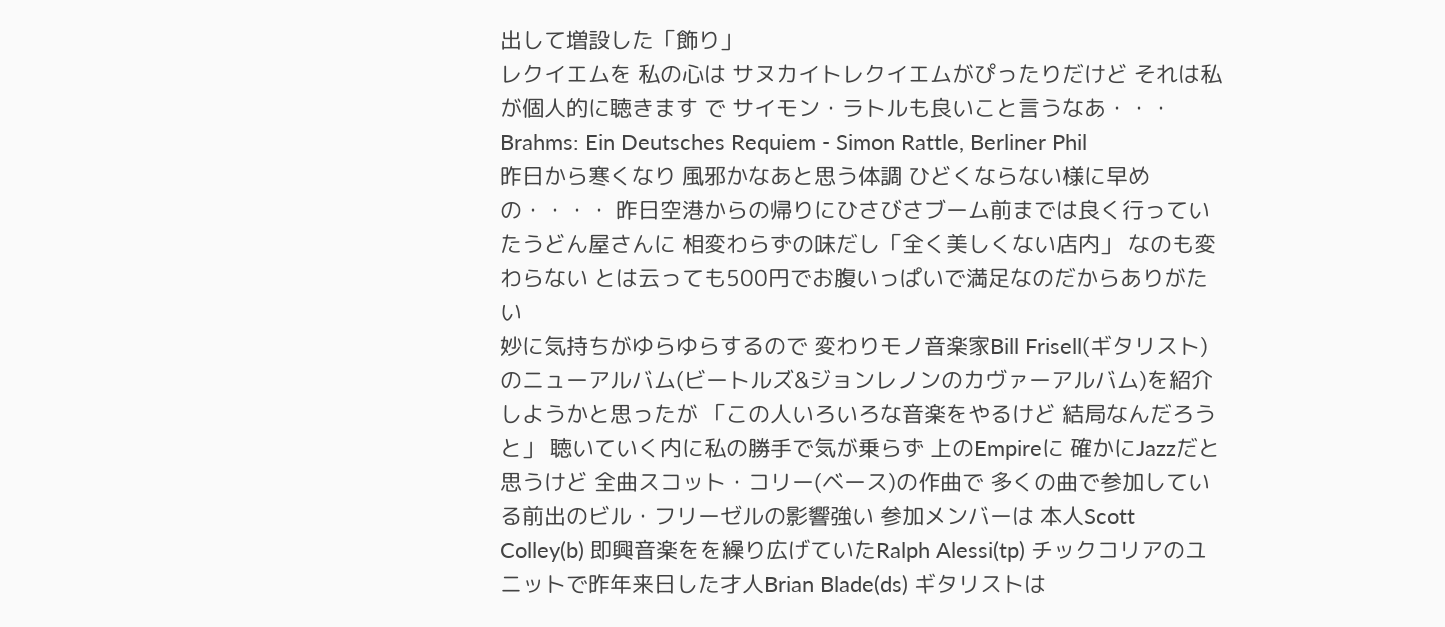出して増設した「飾り」
レクイエムを 私の心は サヌカイトレクイエムがぴったりだけど それは私が個人的に聴きます で サイモン・ラトルも良いこと言うなあ・・・
Brahms: Ein Deutsches Requiem - Simon Rattle, Berliner Phil
昨日から寒くなり 風邪かなあと思う体調 ひどくならない様に早めの・・・・ 昨日空港からの帰りにひさびさブーム前までは良く行っていたうどん屋さんに 相変わらずの味だし「全く美しくない店内」 なのも変わらない とは云っても500円でお腹いっぱいで満足なのだからありがたい
妙に気持ちがゆらゆらするので 変わりモノ音楽家Bill Frisell(ギタリスト)のニューアルバム(ビートルズ&ジョンレノンのカヴァーアルバム)を紹介しようかと思ったが 「この人いろいろな音楽をやるけど 結局なんだろうと」 聴いていく内に私の勝手で気が乗らず 上のEmpireに 確かにJazzだと思うけど 全曲スコット・コリー(ベース)の作曲で 多くの曲で参加している前出のビル・フリーゼルの影響強い 参加メンバーは 本人Scott Colley(b) 即興音楽をを繰り広げていたRalph Alessi(tp) チックコリアのユニットで昨年来日した才人Brian Blade(ds) ギタリストは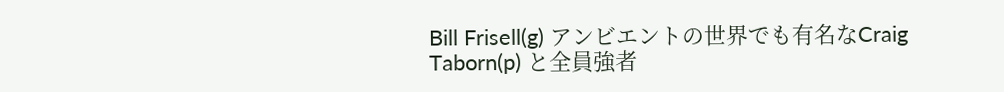Bill Frisell(g) アンビエントの世界でも有名なCraig Taborn(p) と全員強者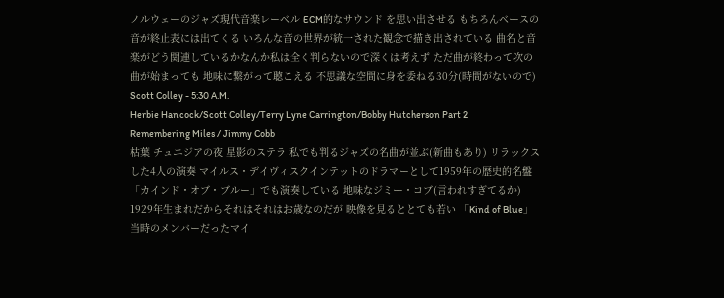ノルウェーのジャズ現代音楽レーベル ECM的なサウンド を思い出させる もちろんベースの音が終止表には出てくる いろんな音の世界が統一された観念で描き出されている 曲名と音楽がどう関連しているかなんか私は全く判らないので深くは考えず ただ曲が終わって次の曲が始まっても 地味に繋がって聴こえる 不思議な空間に身を委ねる30分(時間がないので)
Scott Colley - 5:30 A.M.
Herbie Hancock/Scott Colley/Terry Lyne Carrington/Bobby Hutcherson Part 2
Remembering Miles / Jimmy Cobb
枯葉 チュニジアの夜 星影のステラ 私でも判るジャズの名曲が並ぶ(新曲もあり) リラックスした4人の演奏 マイルス・デイヴィスクインテットのドラマーとして1959年の歴史的名盤「カインド・オブ・ブルー」でも演奏している 地味なジミー・コブ(言われすぎてるか) 1929年生まれだからそれはそれはお歳なのだが 映像を見るととても若い 「Kind of Blue」 当時のメンバーだったマイ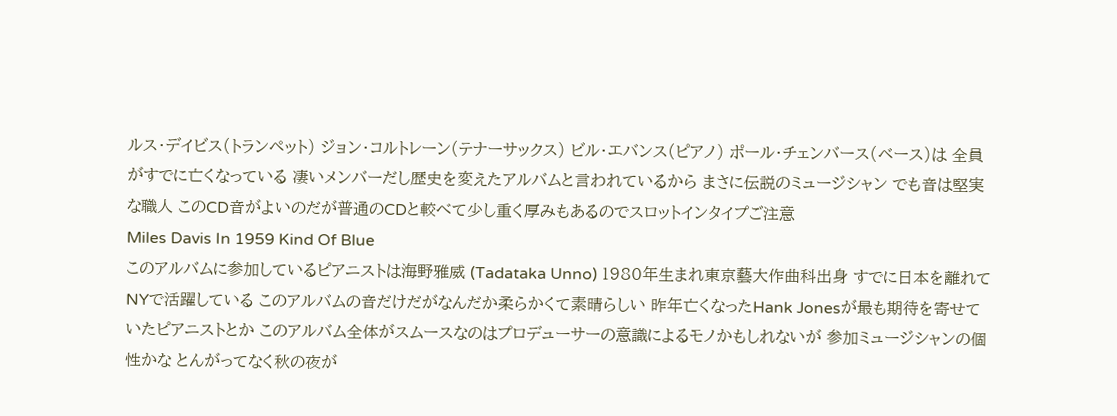ルス・デイビス(トランペット) ジョン・コルトレーン(テナーサックス) ビル・エバンス(ピアノ) ポール・チェンバース(ベース)は 全員がすでに亡くなっている 凄いメンバーだし歴史を変えたアルバムと言われているから まさに伝説のミュージシャン でも音は堅実な職人 このCD音がよいのだが普通のCDと較べて少し重く厚みもあるのでスロットインタイプご注意
Miles Davis In 1959 Kind Of Blue
このアルバムに参加しているピアニストは海野雅威 (Tadataka Unno) 1980年生まれ東京藝大作曲科出身 すでに日本を離れてNYで活躍している このアルバムの音だけだがなんだか柔らかくて素晴らしい 昨年亡くなったHank Jonesが最も期待を寄せていたピアニストとか このアルバム全体がスムースなのはプロデューサーの意識によるモノかもしれないが 参加ミュージシャンの個性かな とんがってなく秋の夜が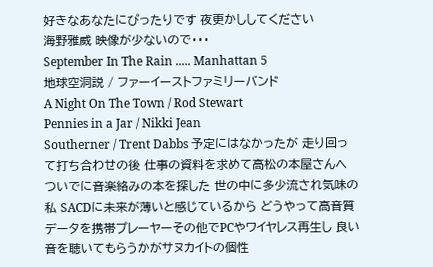好きなあなたにぴったりです 夜更かししてください
海野雅威 映像が少ないので・・・
September In The Rain ..... Manhattan 5
地球空洞説 / ファーイーストファミリーバンド
A Night On The Town / Rod Stewart
Pennies in a Jar / Nikki Jean
Southerner / Trent Dabbs 予定にはなかったが 走り回って打ち合わせの後 仕事の資料を求めて高松の本屋さんへ ついでに音楽絡みの本を探した 世の中に多少流され気味の私 SACDに未来が薄いと感じているから どうやって高音質データを携帯プレーヤーその他でPCやワイヤレス再生し 良い音を聴いてもらうかがサヌカイトの個性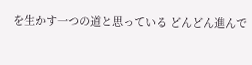を生かす一つの道と思っている どんどん進んで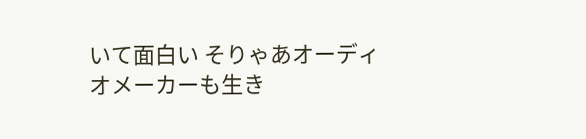いて面白い そりゃあオーディオメーカーも生き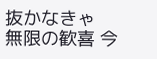抜かなきゃ
無限の歓喜 今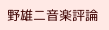野雄二音楽評論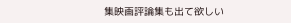集映画評論集も出て欲しい